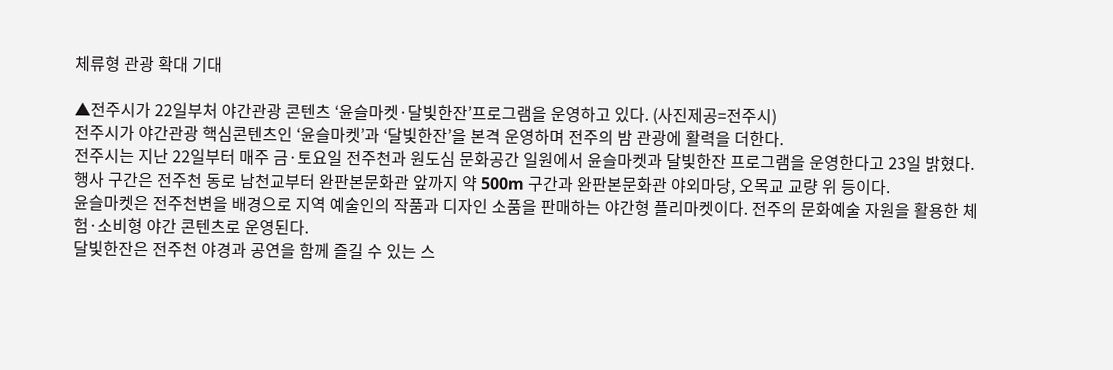체류형 관광 확대 기대

▲전주시가 22일부처 야간관광 콘텐츠 ‘윤슬마켓·달빛한잔’프로그램을 운영하고 있다. (사진제공=전주시)
전주시가 야간관광 핵심콘텐츠인 ‘윤슬마켓’과 ‘달빛한잔’을 본격 운영하며 전주의 밤 관광에 활력을 더한다.
전주시는 지난 22일부터 매주 금·토요일 전주천과 원도심 문화공간 일원에서 윤슬마켓과 달빛한잔 프로그램을 운영한다고 23일 밝혔다.
행사 구간은 전주천 동로 남천교부터 완판본문화관 앞까지 약 500m 구간과 완판본문화관 야외마당, 오목교 교량 위 등이다.
윤슬마켓은 전주천변을 배경으로 지역 예술인의 작품과 디자인 소품을 판매하는 야간형 플리마켓이다. 전주의 문화예술 자원을 활용한 체험·소비형 야간 콘텐츠로 운영된다.
달빛한잔은 전주천 야경과 공연을 함께 즐길 수 있는 스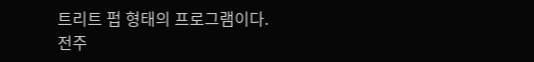트리트 펍 형태의 프로그램이다.
전주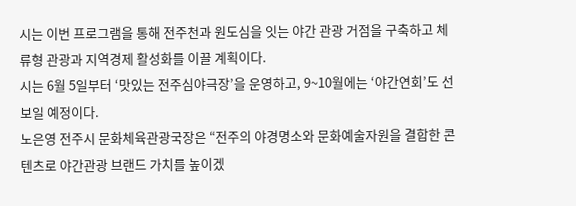시는 이번 프로그램을 통해 전주천과 원도심을 잇는 야간 관광 거점을 구축하고 체류형 관광과 지역경제 활성화를 이끌 계획이다.
시는 6월 5일부터 ‘맛있는 전주심야극장’을 운영하고, 9~10월에는 ‘야간연회’도 선보일 예정이다.
노은영 전주시 문화체육관광국장은 “전주의 야경명소와 문화예술자원을 결합한 콘텐츠로 야간관광 브랜드 가치를 높이겠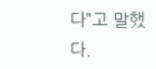다”고 말했다.